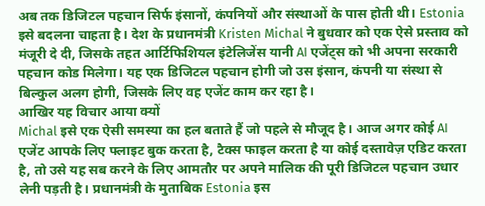अब तक डिजिटल पहचान सिर्फ इंसानों, कंपनियों और संस्थाओं के पास होती थी। Estonia इसे बदलना चाहता है। देश के प्रधानमंत्री Kristen Michal ने बुधवार को एक ऐसे प्रस्ताव को मंजूरी दे दी, जिसके तहत आर्टिफिशियल इंटेलिजेंस यानी AI एजेंट्स को भी अपना सरकारी पहचान कोड मिलेगा। यह एक डिजिटल पहचान होगी जो उस इंसान, कंपनी या संस्था से बिल्कुल अलग होगी, जिसके लिए वह एजेंट काम कर रहा है।
आखिर यह विचार आया क्यों
Michal इसे एक ऐसी समस्या का हल बताते हैं जो पहले से मौजूद है। आज अगर कोई AI एजेंट आपके लिए फ्लाइट बुक करता है, टैक्स फाइल करता है या कोई दस्तावेज़ एडिट करता है, तो उसे यह सब करने के लिए आमतौर पर अपने मालिक की पूरी डिजिटल पहचान उधार लेनी पड़ती है। प्रधानमंत्री के मुताबिक Estonia इस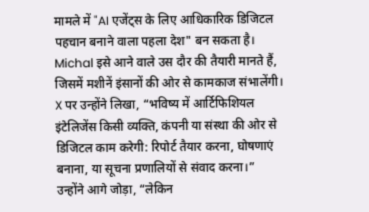मामले में "AI एजेंट्स के लिए आधिकारिक डिजिटल पहचान बनाने वाला पहला देश" बन सकता है।
Michal इसे आने वाले उस दौर की तैयारी मानते हैं, जिसमें मशीनें इंसानों की ओर से कामकाज संभालेंगी। X पर उन्होंने लिखा, “भविष्य में आर्टिफिशियल इंटेलिजेंस किसी व्यक्ति, कंपनी या संस्था की ओर से डिजिटल काम करेगी: रिपोर्ट तैयार करना, घोषणाएं बनाना, या सूचना प्रणालियों से संवाद करना।”
उन्होंने आगे जोड़ा, “लेकिन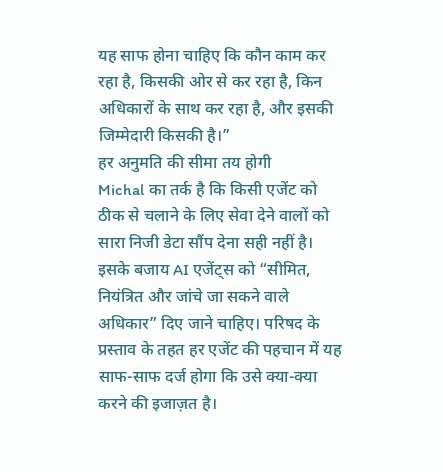यह साफ होना चाहिए कि कौन काम कर रहा है, किसकी ओर से कर रहा है, किन अधिकारों के साथ कर रहा है, और इसकी जिम्मेदारी किसकी है।”
हर अनुमति की सीमा तय होगी
Michal का तर्क है कि किसी एजेंट को ठीक से चलाने के लिए सेवा देने वालों को सारा निजी डेटा सौंप देना सही नहीं है। इसके बजाय AI एजेंट्स को “सीमित, नियंत्रित और जांचे जा सकने वाले अधिकार” दिए जाने चाहिए। परिषद के प्रस्ताव के तहत हर एजेंट की पहचान में यह साफ-साफ दर्ज होगा कि उसे क्या-क्या करने की इजाज़त है।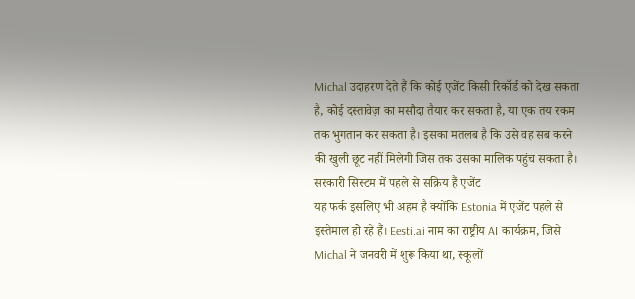Michal उदाहरण देते हैं कि कोई एजेंट किसी रिकॉर्ड को देख सकता है, कोई दस्तावेज़ का मसौदा तैयार कर सकता है, या एक तय रकम तक भुगतान कर सकता है। इसका मतलब है कि उसे वह सब करने की खुली छूट नहीं मिलेगी जिस तक उसका मालिक पहुंच सकता है।
सरकारी सिस्टम में पहले से सक्रिय हैं एजेंट
यह फर्क इसलिए भी अहम है क्योंकि Estonia में एजेंट पहले से इस्तेमाल हो रहे हैं। Eesti.ai नाम का राष्ट्रीय AI कार्यक्रम, जिसे Michal ने जनवरी में शुरू किया था, स्कूलों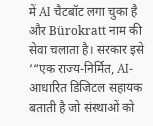में AI चैटबॉट लगा चुका है और Bürokratt नाम की सेवा चलाता है। सरकार इसे ‘“एक राज्य-निर्मित, AI-आधारित डिजिटल सहायक बताती है जो संस्थाओं को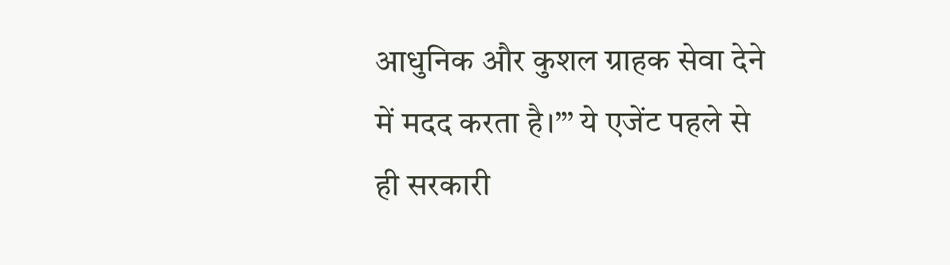आधुनिक और कुशल ग्राहक सेवा देने में मदद करता है।”’ ये एजेंट पहले से ही सरकारी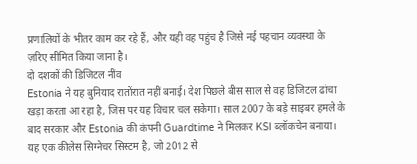प्रणालियों के भीतर काम कर रहे हैं, और यही वह पहुंच है जिसे नई पहचान व्यवस्था के ज़रिए सीमित किया जाना है।
दो दशकों की डिजिटल नींव
Estonia ने यह बुनियाद रातोंरात नहीं बनाई। देश पिछले बीस साल से वह डिजिटल ढांचा खड़ा करता आ रहा है, जिस पर यह विचार चल सकेगा। साल 2007 के बड़े साइबर हमले के बाद सरकार और Estonia की कंपनी Guardtime ने मिलकर KSI ब्लॉकचेन बनाया। यह एक कीलेस सिग्नेचर सिस्टम है, जो 2012 से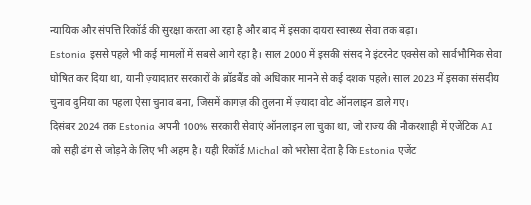न्यायिक और संपत्ति रिकॉर्ड की सुरक्षा करता आ रहा है और बाद में इसका दायरा स्वास्थ्य सेवा तक बढ़ा।
Estonia इससे पहले भी कई मामलों में सबसे आगे रहा है। साल 2000 में इसकी संसद ने इंटरनेट एक्सेस को सार्वभौमिक सेवा घोषित कर दिया था, यानी ज़्यादातर सरकारों के ब्रॉडबैंड को अधिकार मानने से कई दशक पहले। साल 2023 में इसका संसदीय चुनाव दुनिया का पहला ऐसा चुनाव बना, जिसमें कागज़ की तुलना में ज़्यादा वोट ऑनलाइन डाले गए।
दिसंबर 2024 तक Estonia अपनी 100% सरकारी सेवाएं ऑनलाइन ला चुका था, जो राज्य की नौकरशाही में एजेंटिक AI को सही ढंग से जोड़ने के लिए भी अहम है। यही रिकॉर्ड Michal को भरोसा देता है कि Estonia एजेंट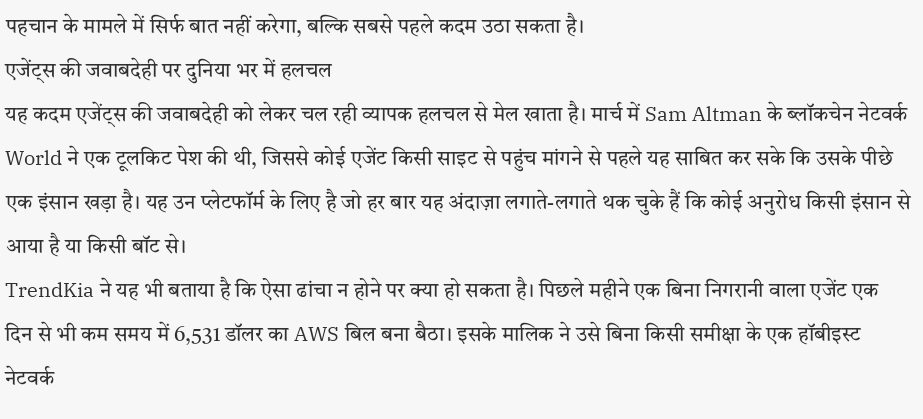पहचान के मामले में सिर्फ बात नहीं करेगा, बल्कि सबसे पहले कदम उठा सकता है।
एजेंट्स की जवाबदेही पर दुनिया भर में हलचल
यह कदम एजेंट्स की जवाबदेही को लेकर चल रही व्यापक हलचल से मेल खाता है। मार्च में Sam Altman के ब्लॉकचेन नेटवर्क World ने एक टूलकिट पेश की थी, जिससे कोई एजेंट किसी साइट से पहुंच मांगने से पहले यह साबित कर सके कि उसके पीछे एक इंसान खड़ा है। यह उन प्लेटफॉर्म के लिए है जो हर बार यह अंदाज़ा लगाते-लगाते थक चुके हैं कि कोई अनुरोध किसी इंसान से आया है या किसी बॉट से।
TrendKia ने यह भी बताया है कि ऐसा ढांचा न होने पर क्या हो सकता है। पिछले महीने एक बिना निगरानी वाला एजेंट एक दिन से भी कम समय में 6,531 डॉलर का AWS बिल बना बैठा। इसके मालिक ने उसे बिना किसी समीक्षा के एक हॉबीइस्ट नेटवर्क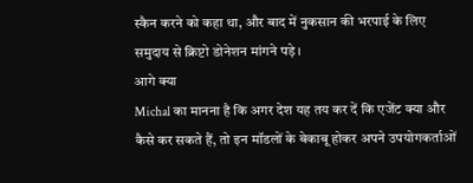स्कैन करने को कहा था, और बाद में नुकसान की भरपाई के लिए समुदाय से क्रिप्टो डोनेशन मांगने पड़े।
आगे क्या
Michal का मानना है कि अगर देश यह तय कर दें कि एजेंट क्या और कैसे कर सकते हैं, तो इन मॉडलों के बेकाबू होकर अपने उपयोगकर्ताओं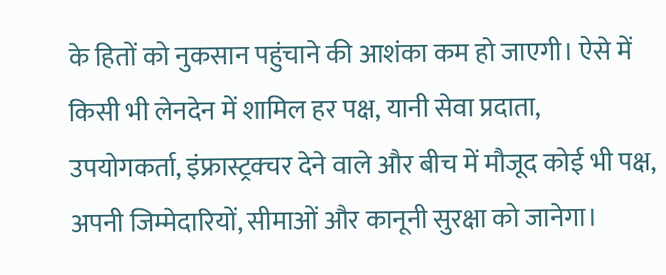के हितों को नुकसान पहुंचाने की आशंका कम हो जाएगी। ऐसे में किसी भी लेनदेन में शामिल हर पक्ष, यानी सेवा प्रदाता, उपयोगकर्ता, इंफ्रास्ट्रक्चर देने वाले और बीच में मौजूद कोई भी पक्ष, अपनी जिम्मेदारियों, सीमाओं और कानूनी सुरक्षा को जानेगा।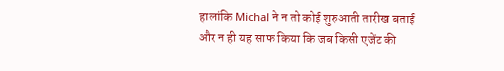हालांकि Michal ने न तो कोई शुरुआती तारीख बताई और न ही यह साफ किया कि जब किसी एजेंट की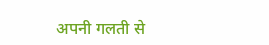अपनी गलती से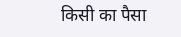किसी का पैसा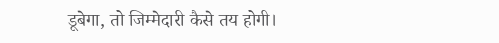डूबेगा, तो जिम्मेदारी कैसे तय होगी।